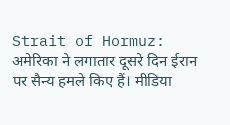Strait of Hormuz: अमेरिका ने लगातार दूसरे दिन ईरान पर सैन्य हमले किए हैं। मीडिया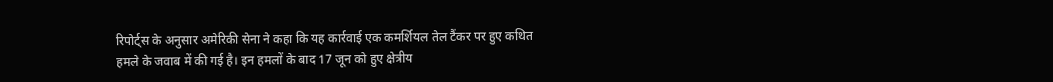रिपोर्ट्स के अनुसार अमेरिकी सेना ने कहा कि यह कार्रवाई एक कमर्शियल तेल टैंकर पर हुए कथित हमले के जवाब में की गई है। इन हमलों के बाद 17 जून को हुए क्षेत्रीय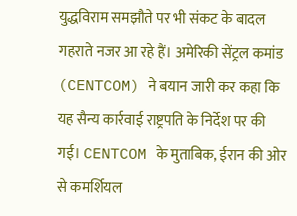युद्धविराम समझौते पर भी संकट के बादल गहराते नजर आ रहे हैं। अमेरिकी सेंट्रल कमांड (CENTCOM) ने बयान जारी कर कहा कि यह सैन्य कार्रवाई राष्ट्रपति के निर्देश पर की गई। CENTCOM के मुताबिक, ईरान की ओर से कमर्शियल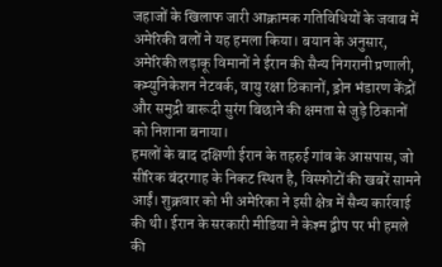जहाजों के खिलाफ जारी आक्रामक गतिविधियों के जवाब में अमेरिकी बलों ने यह हमला किया। बयान के अनुसार, अमेरिकी लड़ाकू विमानों ने ईरान की सैन्य निगरानी प्रणाली, कम्युनिकेशन नेटवर्क, वायु रक्षा ठिकानों, ड्रोन भंडारण केंद्रों और समुद्री बारूदी सुरंग बिछाने की क्षमता से जुड़े ठिकानों को निशाना बनाया।
हमलों के बाद दक्षिणी ईरान के तहरुई गांव के आसपास, जो सीरिक बंदरगाह के निकट स्थित है, विस्फोटों की खबरें सामने आईं। शुक्रवार को भी अमेरिका ने इसी क्षेत्र में सैन्य कार्रवाई की थी। ईरान के सरकारी मीडिया ने केश्म द्वीप पर भी हमले की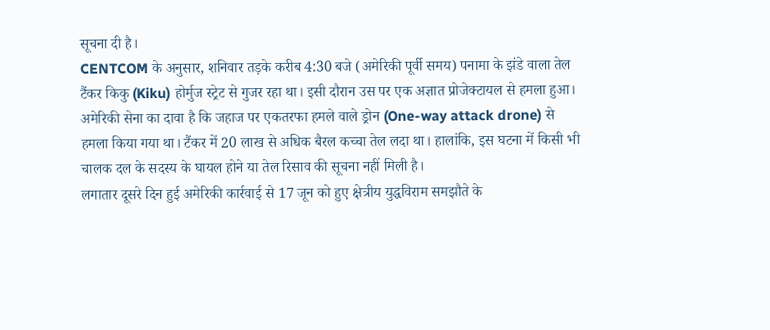सूचना दी है।
CENTCOM के अनुसार, शनिवार तड़के करीब 4:30 बजे (अमेरिकी पूर्वी समय) पनामा के झंडे वाला तेल टैंकर किकु (Kiku) होर्मुज स्ट्रेट से गुजर रहा था। इसी दौरान उस पर एक अज्ञात प्रोजेक्टायल से हमला हुआ। अमेरिकी सेना का दावा है कि जहाज पर एकतरफा हमले वाले ड्रोन (One-way attack drone) से हमला किया गया था। टैंकर में 20 लाख से अधिक बैरल कच्चा तेल लदा था। हालांकि, इस घटना में किसी भी चालक दल के सदस्य के घायल होने या तेल रिसाव की सूचना नहीं मिली है।
लगातार दूसरे दिन हुई अमेरिकी कार्रवाई से 17 जून को हुए क्षेत्रीय युद्धविराम समझौते के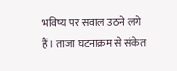भविष्य पर सवाल उठने लगे हैं। ताजा घटनाक्रम से संकेत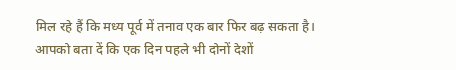मिल रहे हैं कि मध्य पूर्व में तनाव एक बार फिर बढ़ सकता है। आपको बता दें कि एक दिन पहले भी दोनों देशों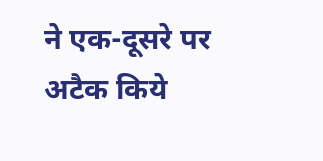ने एक-दूसरे पर अटैक किये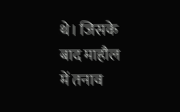थे। जिसके बाद माहौल में तनाव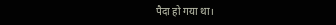पैदा हो गया था।